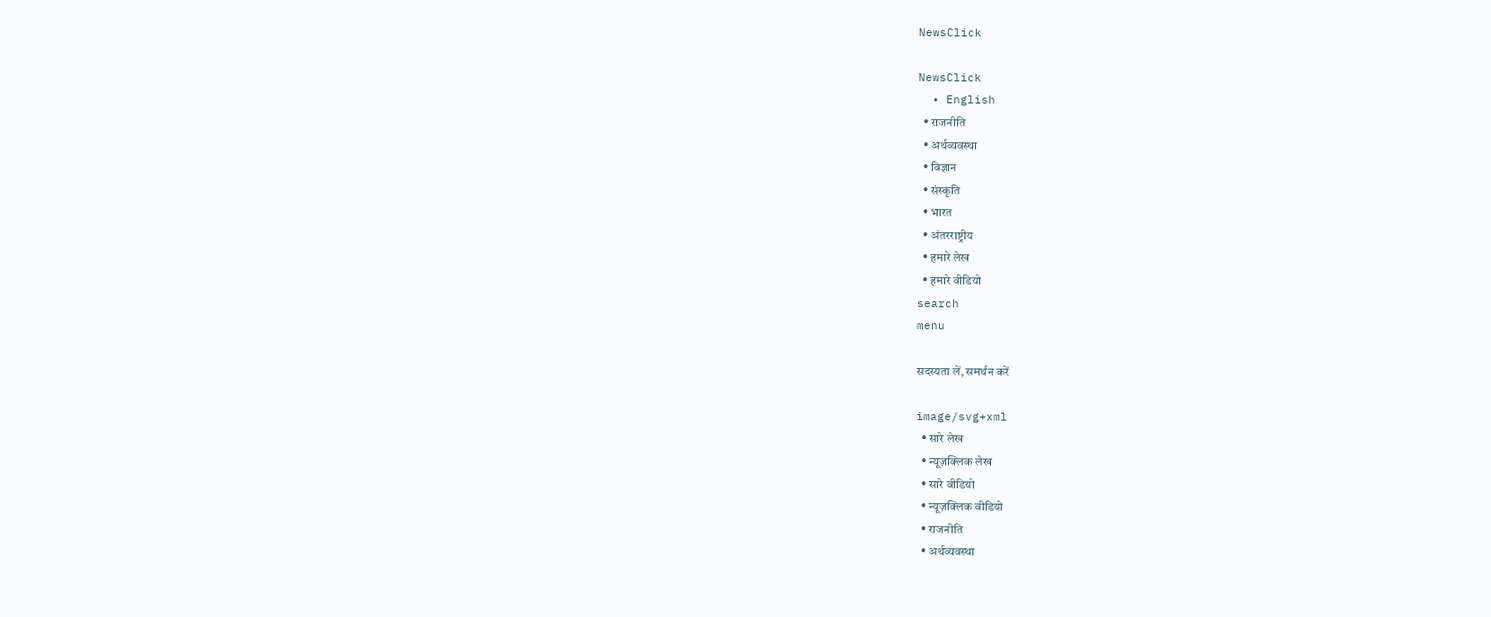NewsClick

NewsClick
  • English
  • राजनीति
  • अर्थव्यवस्था
  • विज्ञान
  • संस्कृति
  • भारत
  • अंतरराष्ट्रीय
  • हमारे लेख
  • हमारे वीडियो
search
menu

सदस्यता लें, समर्थन करें

image/svg+xml
  • सारे लेख
  • न्यूज़क्लिक लेख
  • सारे वीडियो
  • न्यूज़क्लिक वीडियो
  • राजनीति
  • अर्थव्यवस्था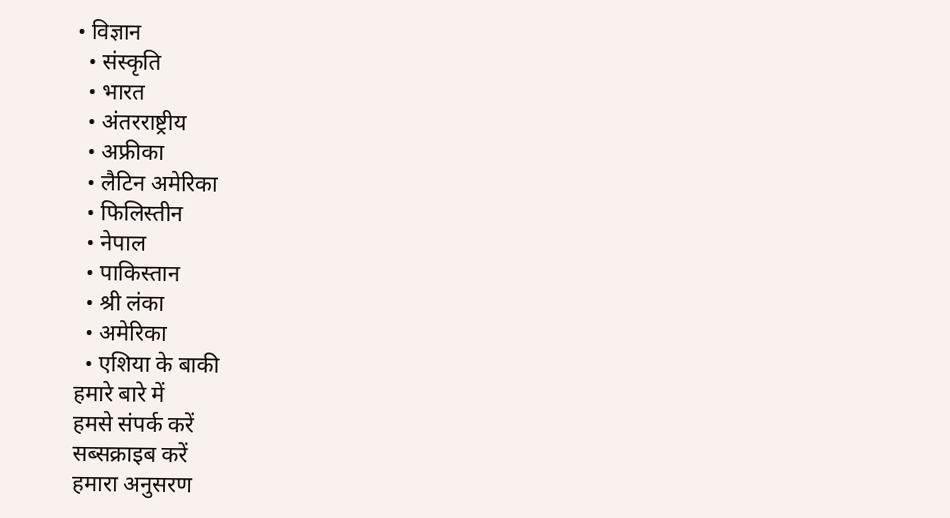• विज्ञान
  • संस्कृति
  • भारत
  • अंतरराष्ट्रीय
  • अफ्रीका
  • लैटिन अमेरिका
  • फिलिस्तीन
  • नेपाल
  • पाकिस्तान
  • श्री लंका
  • अमेरिका
  • एशिया के बाकी
हमारे बारे में
हमसे संपर्क करें
सब्सक्राइब करें
हमारा अनुसरण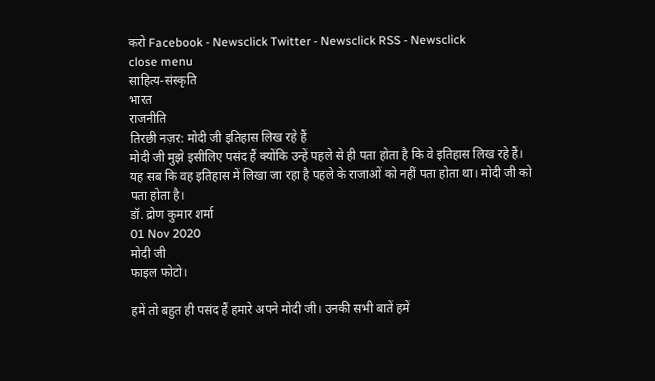करो Facebook - Newsclick Twitter - Newsclick RSS - Newsclick
close menu
साहित्य-संस्कृति
भारत
राजनीति
तिरछी नज़र: मोदी जी इतिहास लिख रहे हैं
मोदी जी मुझे इसीलिए पसंद हैं क्योंकि उन्हें पहले से ही पता होता है कि वे इतिहास लिख रहे हैं। यह सब कि वह इतिहास में लिखा जा रहा है पहले के राजाओं को नहीं पता होता था। मोदी जी को पता होता है।
डॉ. द्रोण कुमार शर्मा
01 Nov 2020
मोदी जी
फाइल फोटो।

हमें तो बहुत ही पसंद हैं हमारे अपने मोदी जी। उनकी सभी बातें हमें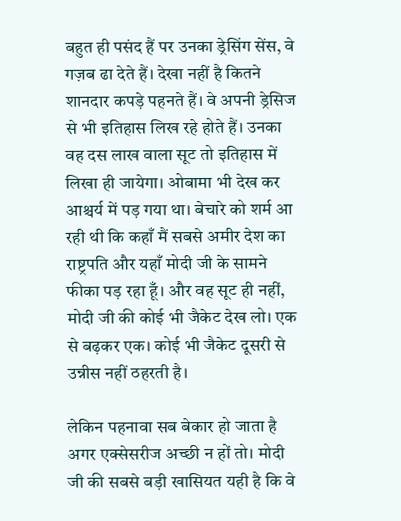बहुत ही पसंद हैं पर उनका ड्रेसिंग सेंस, वे गज़ब ढा देते हैं। देखा नहीं है कितने शानदार कपड़े पहनते हैं। वे अपनी ड्रेसिज से भी इतिहास लिख रहे होते हैं। उनका वह दस लाख वाला सूट तो इतिहास में लिखा ही जायेगा। ओबामा भी देख कर आश्चर्य में पड़ गया था। बेचारे को शर्म आ रही थी कि कहाँ मैं सबसे अमीर देश का राष्ट्रपति और यहाँ मोदी जी के सामने फीका पड़ रहा हूँ। और वह सूट ही नहीं, मोदी जी की कोई भी जैकेट देख लो। एक से बढ़कर एक। कोई भी जैकेट दूसरी से उन्नीस नहीं ठहरती है।

लेकिन पहनावा सब बेकार हो जाता है अगर एक्सेसरीज अच्छी न हों तो। मोदी जी की सबसे बड़ी खासियत यही है कि वे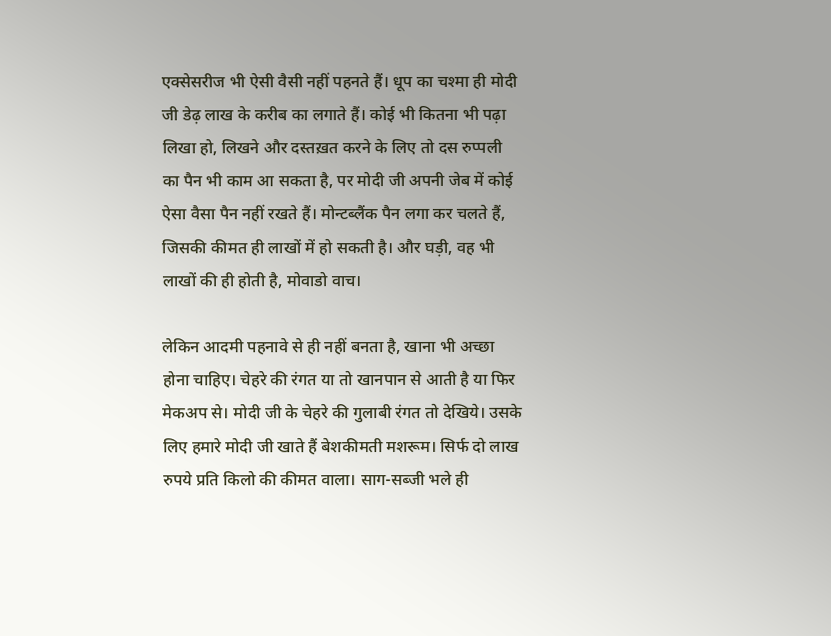एक्सेसरीज भी ऐसी वैसी नहीं पहनते हैं। धूप का चश्मा ही मोदी जी डेढ़ लाख के करीब का लगाते हैं। कोई भी कितना भी पढ़ा लिखा हो, लिखने और दस्तख़त करने के लिए तो दस रुप्पली का पैन भी काम आ सकता है, पर मोदी जी अपनी जेब में कोई ऐसा वैसा पैन नहीं रखते हैं। मोन्टब्लैंक पैन लगा कर चलते हैं, जिसकी कीमत ही लाखों में हो सकती है। और घड़ी, वह भी लाखों की ही होती है, मोवाडो वाच।

लेकिन आदमी पहनावे से ही नहीं बनता है, खाना भी अच्छा होना चाहिए। चेहरे की रंगत या तो खानपान से आती है या फिर मेकअप से। मोदी जी के चेहरे की गुलाबी रंगत तो देखिये। उसके लिए हमारे मोदी जी खाते हैं बेशकीमती मशरूम। सिर्फ दो लाख रुपये प्रति किलो की कीमत वाला। साग-सब्जी भले ही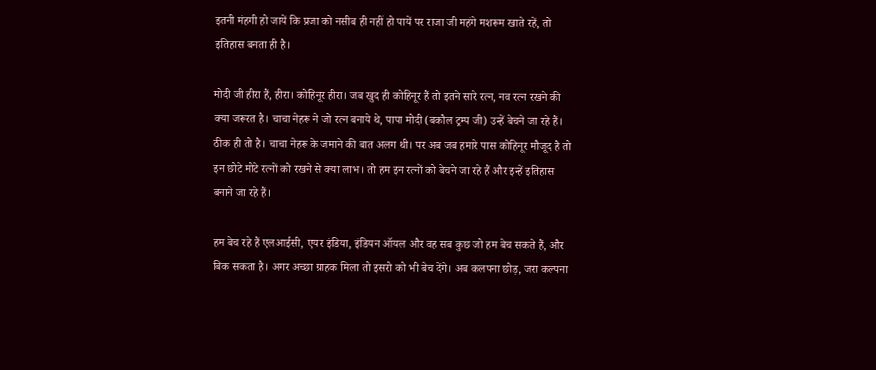इतनी मंहगी हो जायें कि प्रजा को नसीब ही नहीं हो पायें पर राजा जी महंगे मशरूम खाते रहें, तो इतिहास बनता ही है।

मोदी जी हीरा हैं, हीरा। कोहिनूर हीरा। जब खुद ही कोहिनूर हैं तो इतने सारे रत्न, नव रत्न रखने की क्या जरूरत है। चाचा नेहरू ने जो रत्न बनाये थे, पापा मोदी (बकौल ट्रम्प जी) उन्हें बेचने जा रहे हैं। ठीक ही तो है। चाचा नेहरू के जमाने की बात अलग थी। पर अब जब हमारे पास कोहिनूर मौजूद है तो इन छोटे मोटे रत्नों को रखने से क्या लाभ। तो हम इन रत्नों को बेचने जा रहे हैं और इन्हें इतिहास बनाने जा रहे हैं।

हम बेच रहे हैं एलआईसी, एयर इंडिया, इंडियन ऑयल और वह सब कुछ जो हम बेच सकते हैं, और बिक सकता है। अगर अच्छा ग्राहक मिला तो इसरो को भी बेच देंगे। अब कलपना छोड़, जरा कल्पना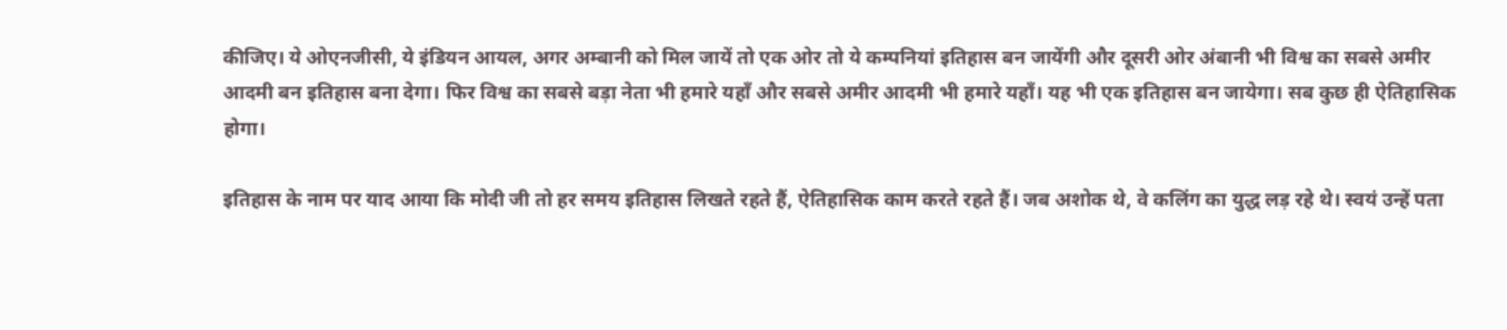कीजिए। ये ओएनजीसी, ये इंडियन आयल, अगर अम्बानी को मिल जायें तो एक ओर तो ये कम्पनियां इतिहास बन जायेंगी और दूसरी ओर अंबानी भी विश्व का सबसे अमीर आदमी बन इतिहास बना देगा। फिर विश्व का सबसे बड़ा नेता भी हमारे यहाँ और सबसे अमीर आदमी भी हमारे यहाँ। यह भी एक इतिहास बन जायेगा। सब कुछ ही ऐतिहासिक होगा।

इतिहास के नाम पर याद आया कि मोदी जी तो हर समय इतिहास लिखते रहते हैं, ऐतिहासिक काम करते रहते हैं। जब अशोक थे, वे कलिंग का युद्ध लड़ रहे थे। स्वयं उन्हें पता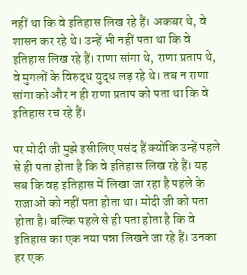नहीं था कि वे इतिहास लिख रहे हैं। अकबर थे, वे शासन कर रहे थे। उन्हें भी नहीं पता था कि वे इतिहास लिख रहे हैं। राणा सांगा थे, राणा प्रताप थे, वे मुगलों के विरुद्ध युद्ध लड़ रहे थे। तब न राणा सांगा को और न ही राणा प्रताप को पता था कि वे इतिहास रच रहे हैं।

पर मोदी जी मुझे इसीलिए पसंद हैं क्योंकि उन्हें पहले से ही पता होता है कि वे इतिहास लिख रहे हैं। यह सब कि वह इतिहास में लिखा जा रहा है पहले के राजाओं को नहीं पता होता था। मोदी जी को पता होता है। बल्कि पहले से ही पता होता है कि वे इतिहास का एक नया पन्ना लिखने जा रहे हैं। उनका हर एक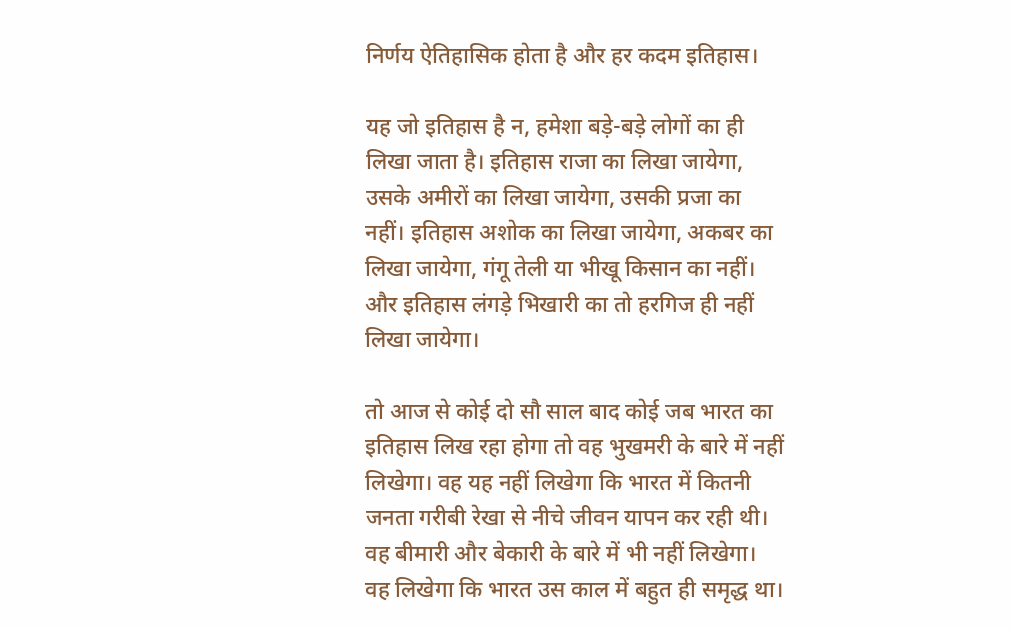निर्णय ऐतिहासिक होता है और हर कदम इतिहास।

यह जो इतिहास है न, हमेशा बड़े-बड़े लोगों का ही लिखा जाता है। इतिहास राजा का लिखा जायेगा, उसके अमीरों का लिखा जायेगा, उसकी प्रजा का नहीं। इतिहास अशोक का लिखा जायेगा, अकबर का लिखा जायेगा, गंगू तेली या भीखू किसान का नहीं। और इतिहास लंगड़े भिखारी का तो हरगिज ही नहीं लिखा जायेगा।

तो आज से कोई दो सौ साल बाद कोई जब भारत का इतिहास लिख रहा होगा तो वह भुखमरी के बारे में नहीं लिखेगा। वह यह नहीं लिखेगा कि भारत में कितनी जनता गरीबी रेखा से नीचे जीवन यापन कर रही थी। वह बीमारी और बेकारी के बारे में भी नहीं लिखेगा। वह लिखेगा कि भारत उस काल में बहुत ही समृद्ध था।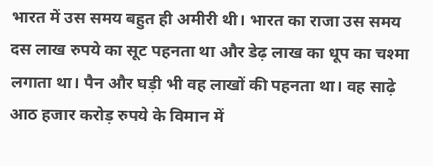भारत में उस समय बहुत ही अमीरी थी। भारत का राजा उस समय दस लाख रुपये का सूट पहनता था और डेढ़ लाख का धूप का चश्मा लगाता था। पैन और घड़ी भी वह लाखों की पहनता था। वह साढ़े आठ हजार करोड़ रुपये के विमान में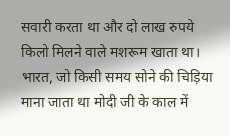सवारी करता था और दो लाख रुपये किलो मिलने वाले मशरूम खाता था। भारत, जो किसी समय सोने की चिड़िया माना जाता था मोदी जी के काल में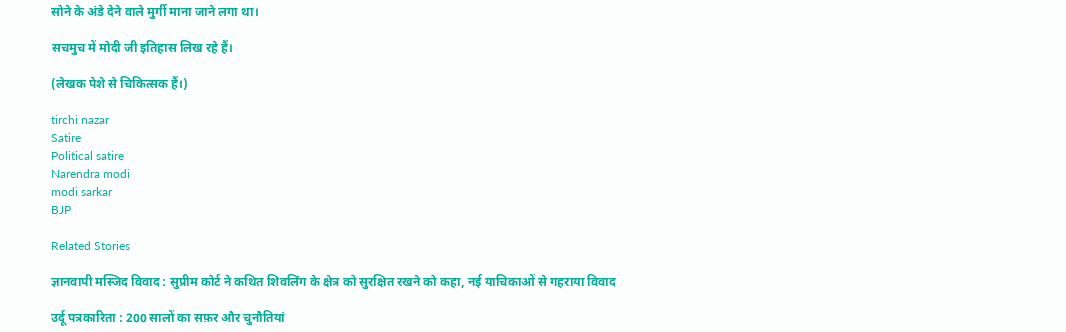सोने के अंडे देने वाले मुर्गी माना जाने लगा था।

सचमुच में मोदी जी इतिहास लिख रहे हैं।

(लेखक पेशे से चिकित्सक हैं।)

tirchi nazar
Satire
Political satire
Narendra modi
modi sarkar
BJP

Related Stories

ज्ञानवापी मस्जिद विवाद : सुप्रीम कोर्ट ने कथित शिवलिंग के क्षेत्र को सुरक्षित रखने को कहा, नई याचिकाओं से गहराया विवाद

उर्दू पत्रकारिता : 200 सालों का सफ़र और चुनौतियां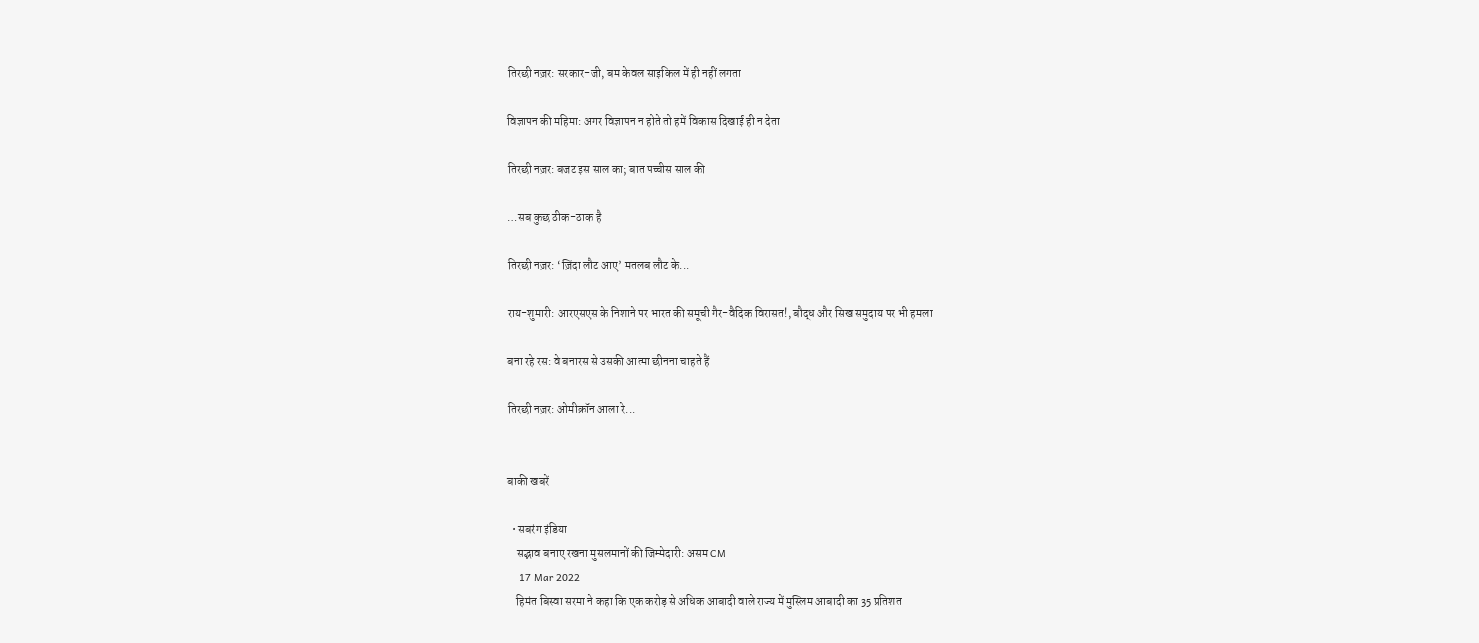तिरछी नज़र: सरकार-जी, बम केवल साइकिल में ही नहीं लगता

विज्ञापन की महिमा: अगर विज्ञापन न होते तो हमें विकास दिखाई ही न देता

तिरछी नज़र: बजट इस साल का; बात पच्चीस साल की

…सब कुछ ठीक-ठाक है

तिरछी नज़र: ‘ज़िंदा लौट आए’ मतलब लौट के...

राय-शुमारी: आरएसएस के निशाने पर भारत की समूची गैर-वैदिक विरासत!, बौद्ध और सिख समुदाय पर भी हमला

बना रहे रस: वे बनारस से उसकी आत्मा छीनना चाहते हैं

तिरछी नज़र: ओमीक्रॉन आला रे...


बाकी खबरें

  • सबरंग इंडिया
    सद्भाव बनाए रखना मुसलमानों की जिम्मेदारी: असम CM
    17 Mar 2022
    हिमंत बिस्वा सरमा ने कहा कि एक करोड़ से अधिक आबादी वाले राज्य में मुस्लिम आबादी का 35 प्रतिशत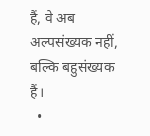हैं, वे अब अल्पसंख्यक नहीं, बल्कि बहुसंख्यक हैं।
  •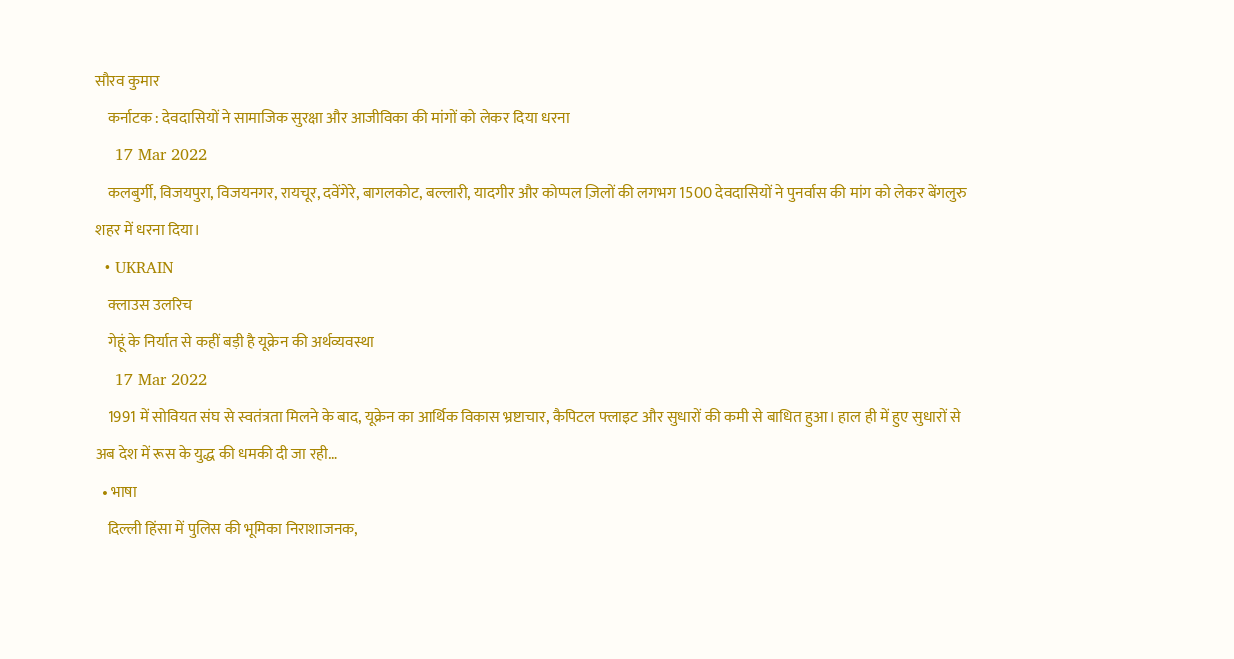सौरव कुमार
    कर्नाटक : देवदासियों ने सामाजिक सुरक्षा और आजीविका की मांगों को लेकर दिया धरना
    17 Mar 2022
    कलबुर्गी, विजयपुरा, विजयनगर, रायचूर, दवेंगेरे, बागलकोट, बल्लारी, यादगीर और कोप्पल ज़िलों की लगभग 1500 देवदासियों ने पुनर्वास की मांग को लेकर बेंगलुरु शहर में धरना दिया।
  • UKRAIN
    क्लाउस उलरिच
    गेहूं के निर्यात से कहीं बड़ी है यूक्रेन की अर्थव्यवस्था
    17 Mar 2022
    1991 में सोवियत संघ से स्वतंत्रता मिलने के बाद, यूक्रेन का आर्थिक विकास भ्रष्टाचार, कैपिटल फ्लाइट और सुधारों की कमी से बाधित हुआ। हाल ही में हुए सुधारों से अब देश में रूस के युद्ध की धमकी दी जा रही…
  • भाषा
    दिल्ली हिंसा में पुलिस की भूमिका निराशाजनक,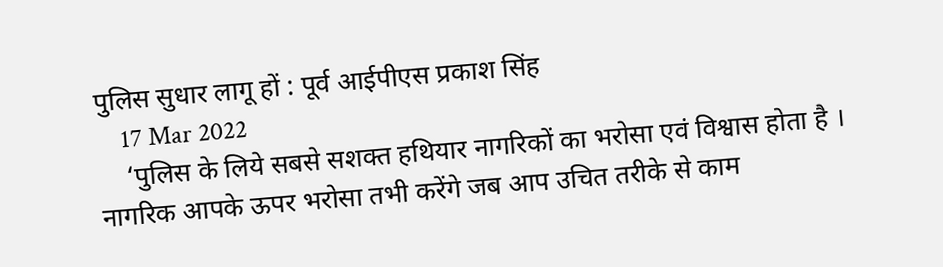पुलिस सुधार लागू हों : पूर्व आईपीएस प्रकाश सिंह
    17 Mar 2022
    ‘पुलिस के लिये सबसे सशक्त हथियार नागरिकों का भरोसा एवं विश्वास होता है । नागरिक आपके ऊपर भरोसा तभी करेंगे जब आप उचित तरीके से काम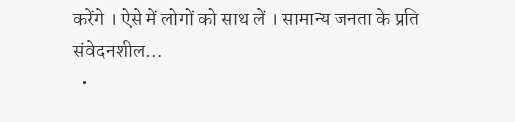करेंगे । ऐसे में लोगों को साथ लें । सामान्य जनता के प्रति संवेदनशील…
  •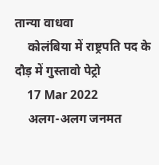तान्या वाधवा
    कोलंबिया में राष्ट्रपति पद के दौड़ में गुस्तावो पेट्रो
    17 Mar 2022
    अलग-अलग जनमत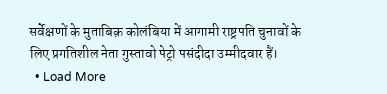सर्वेक्षणों के मुताबिक़ कोलंबिया में आगामी राष्ट्रपति चुनावों के लिए प्रगतिशील नेता गुस्तावो पेट्रो पसंदीदा उम्मीदवार हैं।
  • Load More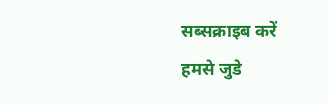सब्सक्राइब करें
हमसे जुडे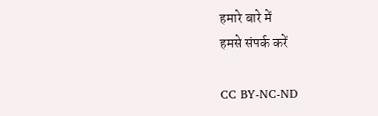हमारे बारे में
हमसे संपर्क करें

CC BY-NC-ND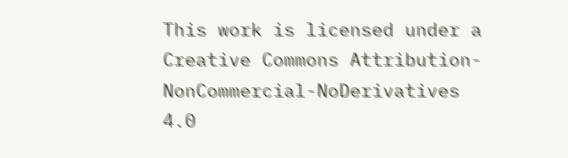This work is licensed under a Creative Commons Attribution-NonCommercial-NoDerivatives 4.0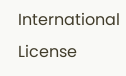International License